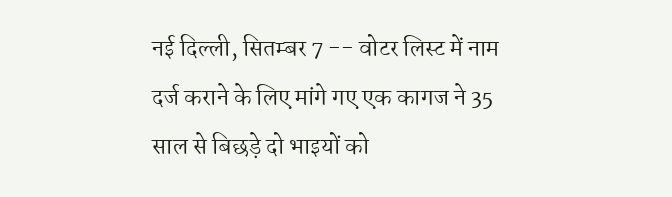नई दिल्ली, सितम्बर 7 -- वोटर लिस्ट में नाम दर्ज कराने के लिए मांगे गए एक कागज ने 35 साल से बिछड़े दो भाइयों को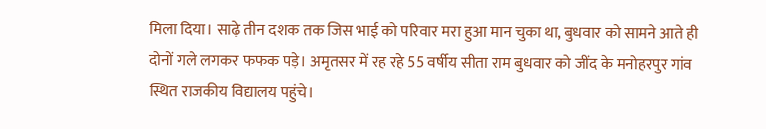मिला दिया। साढ़े तीन दशक तक जिस भाई को परिवार मरा हुआ मान चुका था, बुधवार को सामने आते ही दोनों गले लगकर फफक पड़े। अमृतसर में रह रहे 55 वर्षीय सीता राम बुधवार को जींद के मनोहरपुर गांव स्थित राजकीय विद्यालय पहुंचे।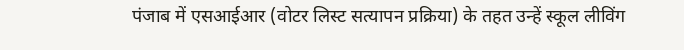पंजाब में एसआईआर (वोटर लिस्ट सत्यापन प्रक्रिया) के तहत उन्हें स्कूल लीविंग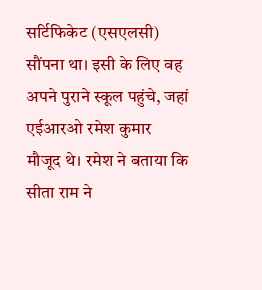सर्टिफिकेट (एसएलसी) सौंपना था। इसी के लिए वह अपने पुराने स्कूल पहुंचे, जहां एईआरओ रमेश कुमार मौजूद थे। रमेश ने बताया कि सीता राम ने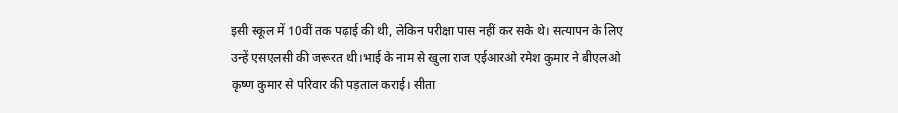इसी स्कूल में 10वीं तक पढ़ाई की थी, लेकिन परीक्षा पास नहीं कर सके थे। सत्यापन के लिए उन्हें एसएलसी की जरूरत थी।भाई के नाम से खुला राज एईआरओ रमेश कुमार ने बीएलओ कृष्ण कुमार से परिवार की पड़ताल कराई। सीता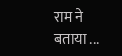राम ने बताया ...